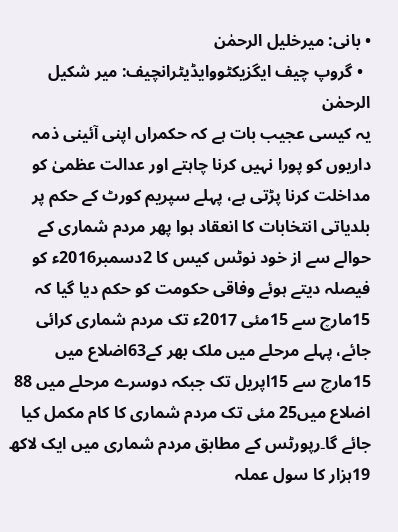• بانی: میرخلیل الرحمٰن
  • گروپ چیف ایگزیکٹووایڈیٹرانچیف: میر شکیل الرحمٰن
یہ کیسی عجیب بات ہے کہ حکمراں اپنی آئینی ذمہ داریوں کو پورا نہیں کرنا چاہتے اور عدالت عظمیٰ کو مداخلت کرنا پڑتی ہے، پہلے سپریم کورٹ کے حکم پر بلدیاتی انتخابات کا انعقاد ہوا پھر مردم شماری کے حوالے سے از خود نوٹس کیس کا 2دسمبر2016ء کو فیصلہ دیتے ہوئے وفاقی حکومت کو حکم دیا گیا کہ 15مارچ سے 15مئی 2017ء تک مردم شماری کرائی جائے، پہلے مرحلے میں ملک بھر کے63اضلاع میں 15مارچ سے 15اپریل تک جبکہ دوسرے مرحلے میں 88 اضلاع میں25 مئی تک مردم شماری کا کام مکمل کیا جائے گا۔رپورٹس کے مطابق مردم شماری میں ایک لاکھ 19ہزار کا سول عملہ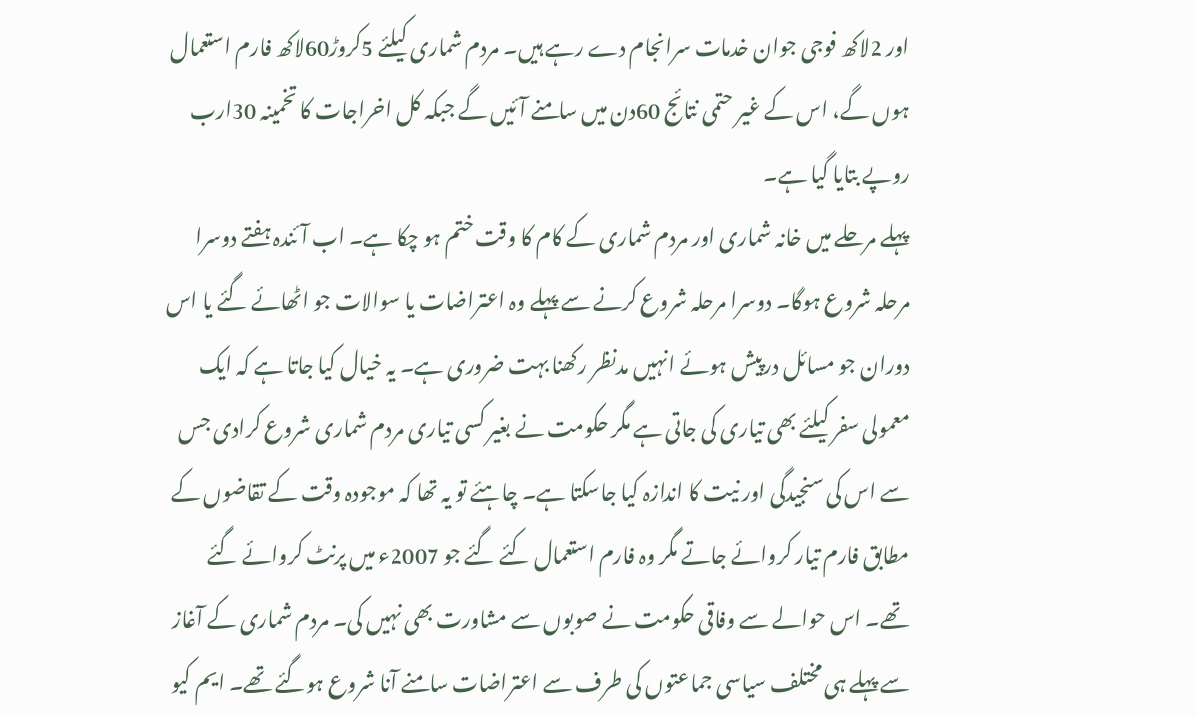اور 2لاکھ فوجی جوان خدمات سرانجام دے رہے ہیں۔ مردم شماری کیلئے 5کروڑ60لاکھ فارم استعمال ہوں گے، اس کے غیر حتمی نتائج 60دن میں سامنے آئیں گے جبکہ کل اخراجات کا تخمینہ 30ارب روپے بتایا گیا ہے۔
پہلے مرحلے میں خانہ شماری اور مردم شماری کے کام کا وقت ختم ہو چکا ہے۔ اب آئندہ ہفتے دوسرا مرحلہ شروع ہوگا۔ دوسرا مرحلہ شروع کرنے سے پہلے وہ اعتراضات یا سوالات جو اٹھائے گئے یا اس دوران جو مسائل درپیش ہوئے انہیں مدنظر رکھنا بہت ضروری ہے۔ یہ خیال کیا جاتا ہے کہ ایک معمولی سفر کیلئے بھی تیاری کی جاتی ہے مگر حکومت نے بغیر کسی تیاری مردم شماری شروع کرادی جس سے اس کی سنجیدگی اور نیت کا اندازہ کیا جاسکتا ہے۔ چاہئے تو یہ تھا کہ موجودہ وقت کے تقاضوں کے مطابق فارم تیار کروائے جاتے مگر وہ فارم استعمال کئے گئے جو 2007ء میں پرنٹ کروائے گئے تھے۔ اس حوالے سے وفاقی حکومت نے صوبوں سے مشاورت بھی نہیں کی۔ مردم شماری کے آغاز سے پہلے ہی مختلف سیاسی جماعتوں کی طرف سے اعتراضات سامنے آنا شروع ہوگئے تھے۔ ایم کیو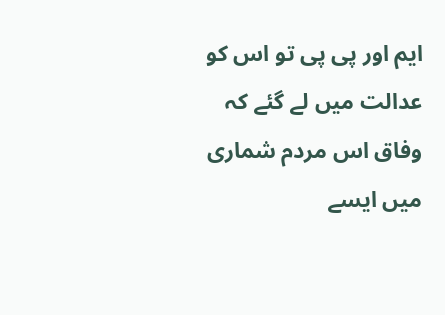ایم اور پی پی تو اس کو عدالت میں لے گئے کہ وفاق اس مردم شماری میں ایسے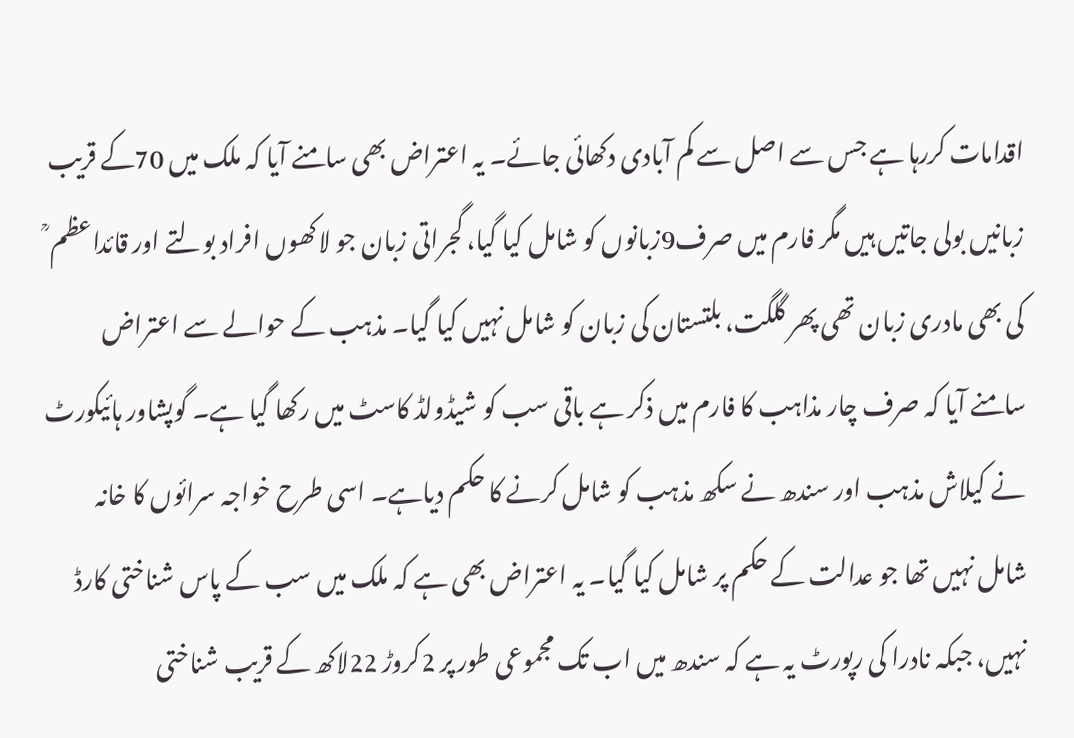اقدامات کررہا ہے جس سے اصل سے کم آبادی دکھائی جائے۔ یہ اعتراض بھی سامنے آیا کہ ملک میں 70کے قریب زبانیں بولی جاتیں ہیں مگر فارم میں صرف9زبانوں کو شامل کیا گیا، گجراتی زبان جو لاکھوں افراد بولتے اور قائداعظم ؒ کی بھی مادری زبان تھی پھر گلگت، بلتستان کی زبان کو شامل نہیں کیا گیا۔ مذہب کے حوالے سے اعتراض سامنے آیا کہ صرف چار مذاہب کا فارم میں ذکر ہے باقی سب کو شیڈولڈ کاسٹ میں رکھا گیا ہے۔ گوپشاور ہائیکورٹ نے کیلاش مذہب اور سندھ نے سکھ مذہب کو شامل کرنے کا حکم دیاہے۔ اسی طرح خواجہ سرائوں کا خانہ شامل نہیں تھا جو عدالت کے حکم پر شامل کیا گیا۔ یہ اعتراض بھی ہے کہ ملک میں سب کے پاس شناختی کارڈ نہیں، جبکہ نادرا کی رپورٹ یہ ہے کہ سندھ میں اب تک مجموعی طور پر 2کروڑ 22لاکھ کے قریب شناختی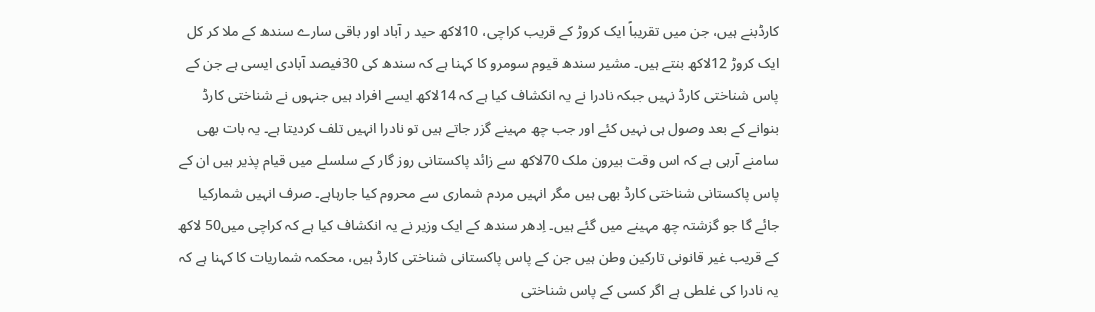کارڈبنے ہیں، جن میں تقریباً ایک کروڑ کے قریب کراچی، 10لاکھ حید ر آباد اور باقی سارے سندھ کے ملا کر کل ایک کروڑ 12لاکھ بنتے ہیں۔ مشیر سندھ قیوم سومرو کا کہنا ہے کہ سندھ کی 30فیصد آبادی ایسی ہے جن کے پاس شناختی کارڈ نہیں جبکہ نادرا نے یہ انکشاف کیا ہے کہ 14لاکھ ایسے افراد ہیں جنہوں نے شناختی کارڈ بنوانے کے بعد وصول ہی نہیں کئے اور جب چھ مہینے گزر جاتے ہیں تو نادرا انہیں تلف کردیتا ہے۔ یہ بات بھی سامنے آرہی ہے کہ اس وقت بیرون ملک 70لاکھ سے زائد پاکستانی روز گار کے سلسلے میں قیام پذیر ہیں ان کے پاس پاکستانی شناختی کارڈ بھی ہیں مگر انہیں مردم شماری سے محروم کیا جارہاہے۔ صرف انہیں شمارکیا جائے گا جو گزشتہ چھ مہینے میں گئے ہیں۔ اِدھر سندھ کے ایک وزیر نے یہ انکشاف کیا ہے کہ کراچی میں50 لاکھ کے قریب غیر قانونی تارکین وطن ہیں جن کے پاس پاکستانی شناختی کارڈ ہیں، محکمہ شماریات کا کہنا ہے کہ یہ نادرا کی غلطی ہے اگر کسی کے پاس شناختی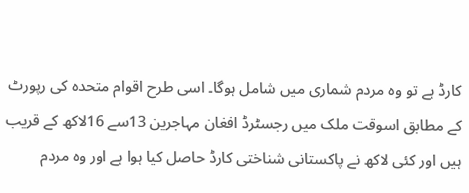کارڈ ہے تو وہ مردم شماری میں شامل ہوگا۔ اسی طرح اقوام متحدہ کی رپورٹ کے مطابق اسوقت ملک میں رجسٹرڈ افغان مہاجرین 13سے 16لاکھ کے قریب ہیں اور کئی لاکھ نے پاکستانی شناختی کارڈ حاصل کیا ہوا ہے اور وہ مردم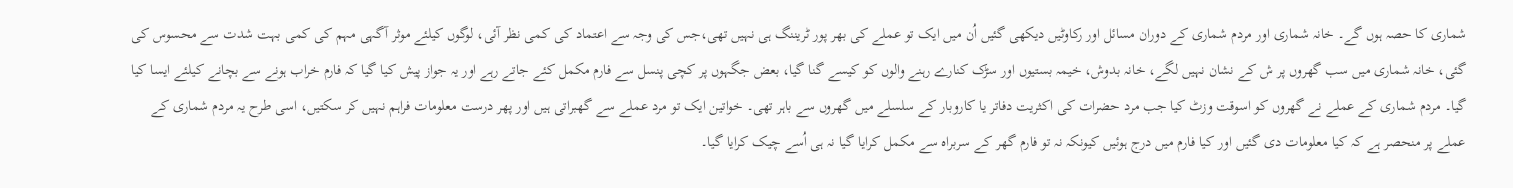شماری کا حصہ ہوں گے۔ خانہ شماری اور مردم شماری کے دوران مسائل اور رکاوٹیں دیکھی گئیں اُن میں ایک تو عملے کی بھر پور ٹریننگ ہی نہیں تھی،جس کی وجہ سے اعتماد کی کمی نظر آئی، لوگوں کیلئے موثر آگہی مہم کی کمی بہت شدت سے محسوس کی گئی، خانہ شماری میں سب گھروں پر ش کے نشان نہیں لگے، خانہ بدوش، خیمہ بستیوں اور سڑک کنارے رہنے والوں کو کیسے گنا گیا، بعض جگہوں پر کچی پنسل سے فارم مکمل کئے جاتے رہے اور یہ جواز پیش کیا گیا کہ فارم خراب ہونے سے بچانے کیلئے ایسا کیا گیا۔ مردم شماری کے عملے نے گھروں کو اسوقت وزٹ کیا جب مرد حضرات کی اکثریت دفاتر یا کاروبار کے سلسلے میں گھروں سے باہر تھی۔ خواتین ایک تو مرد عملے سے گھبراتی ہیں اور پھر درست معلومات فراہم نہیں کر سکتیں، اسی طرح یہ مردم شماری کے عملے پر منحصر ہے کہ کیا معلومات دی گئیں اور کیا فارم میں درج ہوئیں کیونکہ نہ تو فارم گھر کے سربراہ سے مکمل کرایا گیا نہ ہی اُسے چیک کرایا گیا۔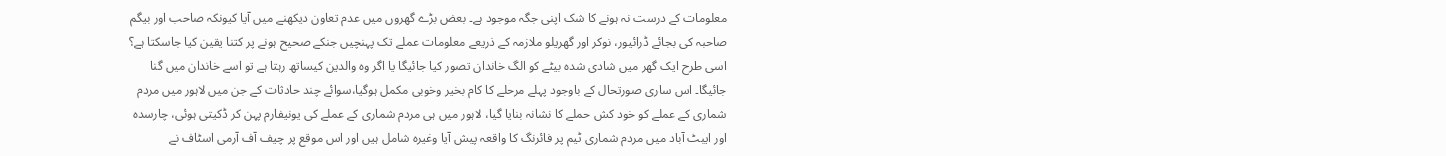معلومات کے درست نہ ہونے کا شک اپنی جگہ موجود ہے۔ بعض بڑے گھروں میں عدم تعاون دیکھنے میں آیا کیونکہ صاحب اور بیگم صاحبہ کی بجائے ڈرائیور، نوکر اور گھریلو ملازمہ کے ذریعے معلومات عملے تک پہنچیں جنکے صحیح ہونے پر کتنا یقین کیا جاسکتا ہے؟ اسی طرح ایک گھر میں شادی شدہ بیٹے کو الگ خاندان تصور کیا جائیگا یا اگر وہ والدین کیساتھ رہتا ہے تو اسے خاندان میں گنا جائیگا۔ اس ساری صورتحال کے باوجود پہلے مرحلے کا کام بخیر وخوبی مکمل ہوگیا،سوائے چند حادثات کے جن میں لاہور میں مردم شماری کے عملے کو خود کش حملے کا نشانہ بنایا گیا، لاہور میں ہی مردم شماری کے عملے کی یونیفارم پہن کر ڈکیتی ہوئی، چارسدہ اور ایبٹ آباد میں مردم شماری ٹیم پر فائرنگ کا واقعہ پیش آیا وغیرہ شامل ہیں اور اس موقع پر چیف آف آرمی اسٹاف نے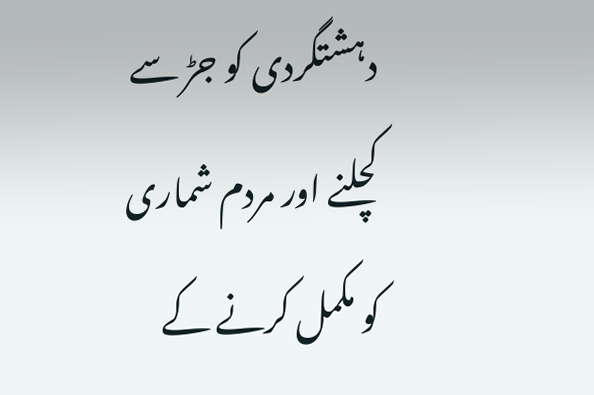دہشتگردی کو جڑ سے کچلنے اور مردم شماری کو مکمل کرنے کے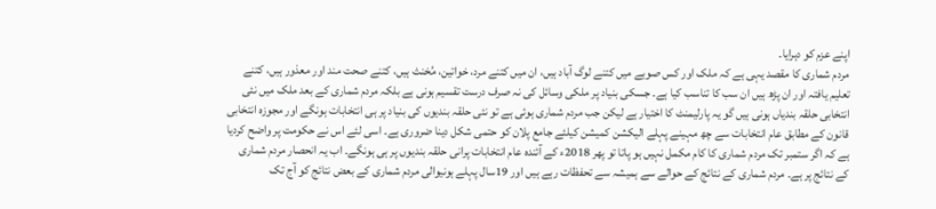اپنے عزم کو دہرایا۔
مردم شماری کا مقصد یہی ہے کہ ملک اور کس صوبے میں کتنے لوگ آباد ہیں، ان میں کتنے مرد، خواتین، مُخنث ہیں، کتنے صحت مند اور معذور ہیں، کتنے تعلیم یافتہ اور ان پڑھ ہیں ان سب کا تناسب کیا ہے۔ جسکی بنیاد پر ملکی وسائل کی نہ صرف درست تقسیم ہونی ہے بلکہ مردم شماری کے بعد ملک میں نئی انتخابی حلقہ بندیاں ہونی ہیں گو یہ پارلیمنٹ کا اختیار ہے لیکن جب مردم شماری ہوئی ہے تو نئی حلقہ بندیوں کی بنیاد پر ہی انتخابات ہونگے اور مجوزہ انتخابی قانون کے مطابق عام انتخابات سے چھ مہینے پہلے الیکشن کمیشن کیلئے جامع پلان کو حتمی شکل دینا ضروری ہے۔ اسی لئے اس نے حکومت پر واضح کردیا ہے کہ اگر ستمبر تک مردم شماری کا کام مکمل نہیں ہو پاتا تو پھر 2018ء کے آئندہ عام انتخابات پرانی حلقہ بندیوں پر ہی ہونگے۔ اب یہ انحصار مردم شماری کے نتائج پر ہے۔ مردم شماری کے نتائج کے حوالے سے ہمیشہ سے تحفظات رہے ہیں اور 19سال پہلے ہونیوالی مردم شماری کے بعض نتائج کو آج تک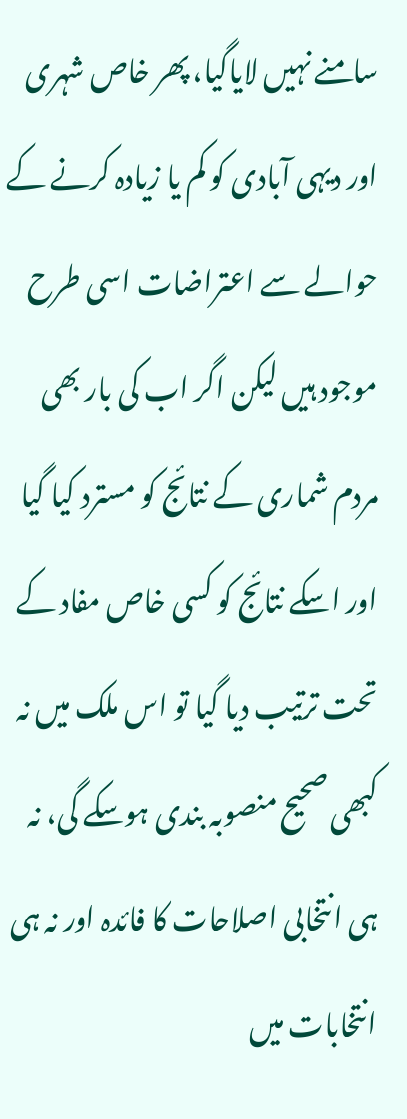سامنے نہیں لایاگیا، پھر خاص شہری اور دیہی آبادی کو کم یا زیادہ کرنے کے حوالے سے اعتراضات اسی طرح موجود ہیں لیکن اگر اب کی بار بھی مردم شماری کے نتائج کو مسترد کیا گیا اور اسکے نتائج کو کسی خاص مفاد کے تحت ترتیب دیا گیا تو اس ملک میں نہ کبھی صحیح منصوبہ بندی ہوسکے گی، نہ ہی انتخابی اصلاحات کا فائدہ اور نہ ہی انتخابات میں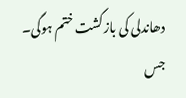دھاندلی کی بازگشت ختم ہوگی۔ جس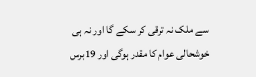سے ملک نہ ترقی کر سکے گا اور نہ ہی خوشحالی عوام کا مقدر ہوگی اور 19برس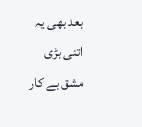بعد بھی یہ اتنی بڑی مشق بے کار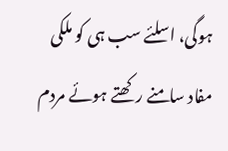ہوگی، اسلئے سب ہی کو ملکی مفاد سامنے رکھتے ہوئے مردم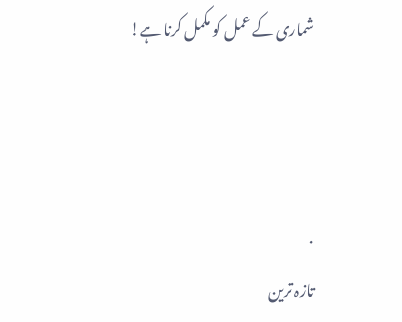شماری کے عمل کو مکمل کرنا ہے!



.
تازہ ترین